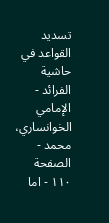تسديد القواعد في حاشية الفرائد - الإمامي الخوانساري، محمد - الصفحة ١١٠ - اما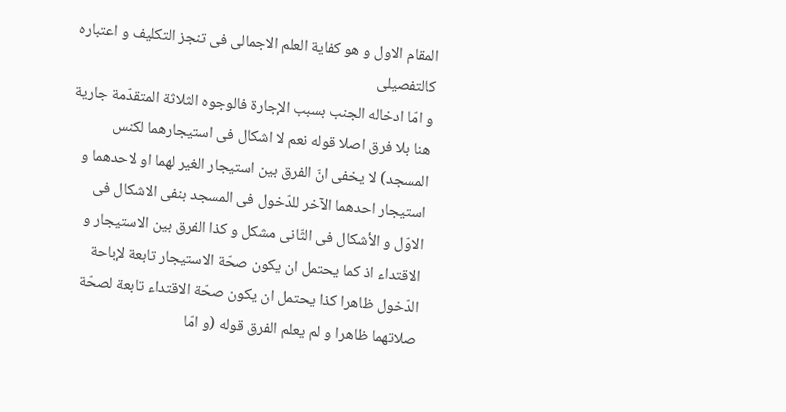المقام الاول و هو كفاية العلم الاجمالى فى تنجز التكليف و اعتباره كالتفصيلى
و امّا ادخاله الجنب بسبب الإجارة فالوجوه الثلاثة المتقدّمة جارية هنا بلا فرق اصلا قوله نعم لا اشكال فى استيجارهما لكنس المسجد) لا يخفى انّ الفرق بين استيجار الغير لهما او لاحدهما و استيجار احدهما الآخر للدّخول فى المسجد بنفى الاشكال فى الاوّل و الأشكال فى الثّانى مشكل و كذا الفرق بين الاستيجار و الاقتداء اذ كما يحتمل ان يكون صحّة الاستيجار تابعة لإباحة الدّخول ظاهرا كذا يحتمل ان يكون صحّة الاقتداء تابعة لصحّة صلاتهما ظاهرا و لم يعلم الفرق قوله (و امّا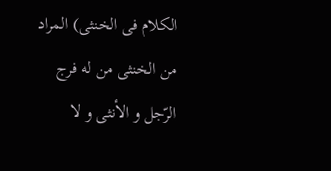الكلام فى الخنثى) المراد من الخنثى من له فرج الرّجل و الأنثى و لا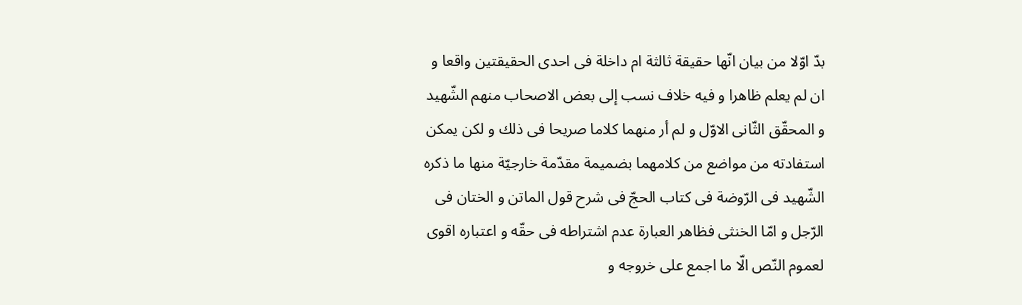بدّ اوّلا من بيان انّها حقيقة ثالثة ام داخلة فى احدى الحقيقتين واقعا و ان لم يعلم ظاهرا و فيه خلاف نسب إلى بعض الاصحاب منهم الشّهيد و المحقّق الثّانى الاوّل و لم أر منهما كلاما صريحا فى ذلك و لكن يمكن استفادته من مواضع من كلامهما بضميمة مقدّمة خارجيّة منها ما ذكره الشّهيد فى الرّوضة فى كتاب الحجّ فى شرح قول الماتن و الختان فى الرّجل و امّا الخنثى فظاهر العبارة عدم اشتراطه فى حقّه و اعتباره اقوى لعموم النّص الّا ما اجمع على خروجه و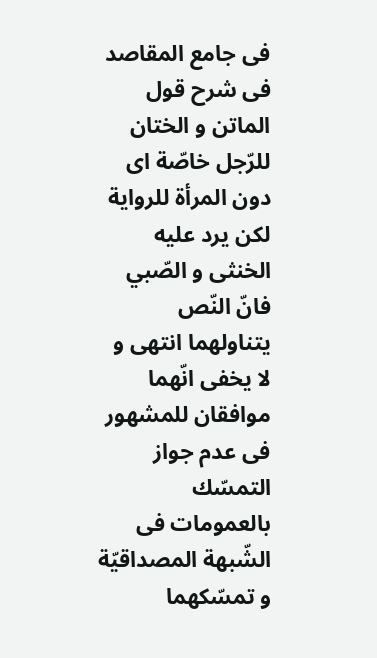فى جامع المقاصد فى شرح قول الماتن و الختان للرّجل خاصّة اى دون المرأة للرواية لكن يرد عليه الخنثى و الصّبي فانّ النّص يتناولهما انتهى و لا يخفى انّهما موافقان للمشهور فى عدم جواز التمسّك بالعمومات فى الشّبهة المصداقيّة و تمسّكهما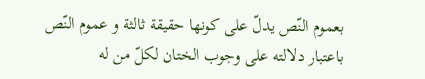بعموم النّص يدلّ على كونها حقيقة ثالثة و عموم النّص باعتبار دلالته على وجوب الختان لكلّ من له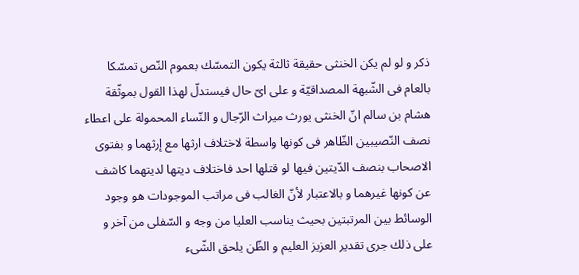ذكر و لو لم يكن الخنثى حقيقة ثالثة يكون التمسّك بعموم النّص تمسّكا بالعام فى الشّبهة المصداقيّة و على اىّ حال فيستدلّ لهذا القول بموثّقة هشام بن سالم انّ الخنثى يورث ميراث الرّجال و النّساء المحمولة على اعطاء نصف النّصيبين الظّاهر فى كونها واسطة لاختلاف ارثها مع إرثهما و بفتوى الاصحاب بنصف الدّيتين فيها لو قتلها احد فاختلاف ديتها لديتهما كاشف عن كونها غيرهما و بالاعتبار لأنّ الغالب فى مراتب الموجودات هو وجود الوسائط بين المرتبتين بحيث يناسب العليا من وجه و السّفلى من آخر و على ذلك جرى تقدير العزيز العليم و الظّن يلحق الشّىء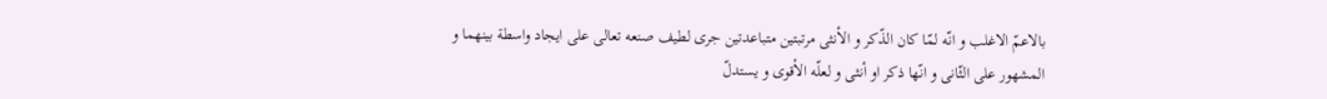بالاعمّ الاغلب و انّه لمّا كان الذّكر و الأنثى مرتبتين متباعدتين جرى لطيف صنعه تعالى على ايجاد واسطة بينهما و المشهور على الثّانى و انّها ذكر او أنثى و لعلّه الأقوى و يستدلّ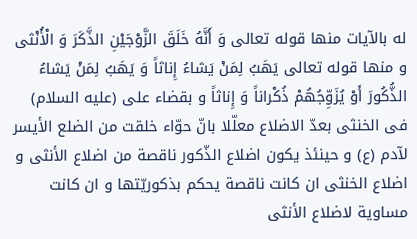له بالآيات منها قوله تعالى وَ أَنَّهُ خَلَقَ الزَّوْجَيْنِ الذَّكَرَ وَ الْأُنْثى و منها قوله تعالى يَهَبُ لِمَنْ يَشاءُ إِناثاً وَ يَهَبُ لِمَنْ يَشاءُ الذُّكُورَ أَوْ يُزَوِّجُهُمْ ذُكْراناً وَ إِناثاً و بقضاء على (عليه السلام) فى الخنثى بعدّ الاضلاع معلّلا بانّ حوّاء خلقت من الضلع الأيسر لآدم (ع) و حينئذ يكون اضلاع الذّكور ناقصة من اضلاع الأنثى و اضلاع الخنثى ان كانت ناقصة يحكم بذكوريّتها و ان كانت مساوية لاضلاع الأنثى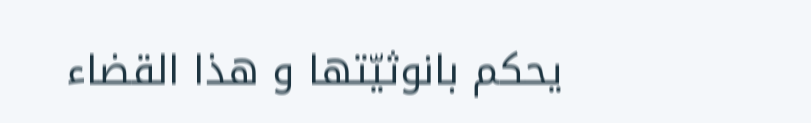يحكم بانوثيّتها و هذا القضاء